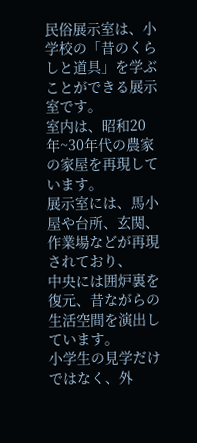民俗展示室は、小学校の「昔のくらしと道具」を学ぶことができる展示室です。
室内は、昭和20年~30年代の農家の家屋を再現しています。
展示室には、馬小屋や台所、玄関、作業場などが再現されており、
中央には囲炉裏を復元、昔ながらの生活空間を演出しています。
小学生の見学だけではなく、外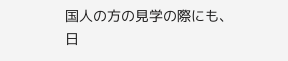国人の方の見学の際にも、
日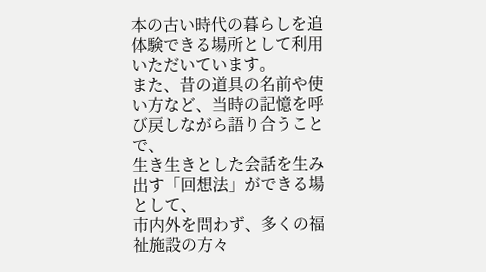本の古い時代の暮らしを追体験できる場所として利用いただいています。
また、昔の道具の名前や使い方など、当時の記憶を呼び戻しながら語り合うことで、
生き生きとした会話を生み出す「回想法」ができる場として、
市内外を問わず、多くの福祉施設の方々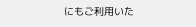にもご利用いた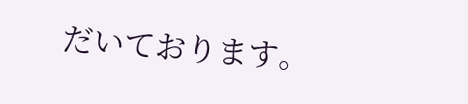だいております。